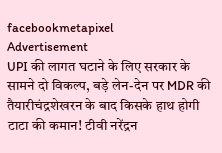facebookmetapixel
Advertisement
UPI की लागत घटाने के लिए सरकार के सामने दो विकल्प, बड़े लेन-देन पर MDR की तैयारीचंद्रशेखरन के बाद किसके हाथ होगी टाटा की कमान! टीवी नरेंद्रन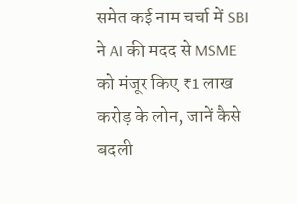समेत कई नाम चर्चा में SBI ने AI की मदद से MSME को मंजूर किए ₹1 लाख करोड़ के लोन, जानें कैसे बदली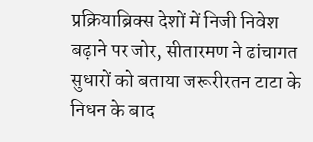प्रक्रियाब्रिक्स देशों में निजी निवेश बढ़ाने पर जोर, सीतारमण ने ढांचागत सुधारों को बताया जरूरीरतन टाटा के निधन के बाद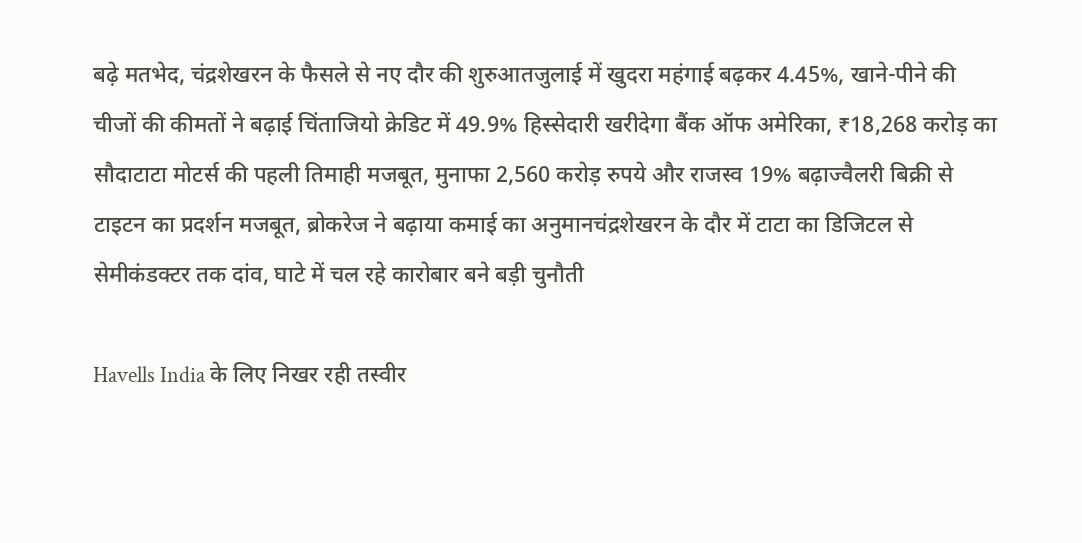बढ़े मतभेद, चंद्रशेखरन के फैसले से नए दौर की शुरुआतजुलाई में खुदरा महंगाई बढ़कर 4.45%, खाने-पीने की चीजों की कीमतों ने बढ़ाई चिंताजियो क्रेडिट में 49.9% हिस्सेदारी खरीदेगा बैंक ऑफ अमेरिका, ₹18,268 करोड़ का सौदाटाटा मोटर्स की पहली तिमाही मजबूत, मुनाफा 2,560 करोड़ रुपये और राजस्व 19% बढ़ाज्वैलरी बिक्री से टाइटन का प्रदर्शन मजबूत, ब्रोकरेज ने बढ़ाया कमाई का अनुमानचंद्रशेखरन के दौर में टाटा का डिजिटल से सेमीकंडक्टर तक दांव, घाटे में चल रहे कारोबार बने बड़ी चुनौती

Havells India के लिए निखर रही तस्वीर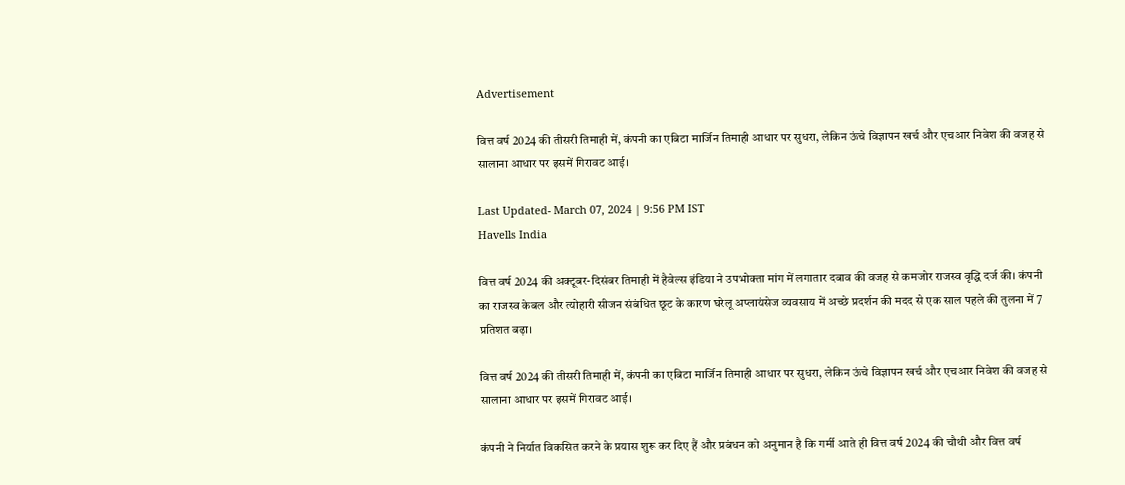Advertisement

वित्त वर्ष 2024 की तीसरी तिमाही में, कंपनी का एबिटा मार्जिन तिमाही आधार पर सुधरा, लेकिन ऊंचे विज्ञापन खर्च और एचआर निवेश की वजह से सालाना आधार पर इसमें गिरावट आई।

Last Updated- March 07, 2024 | 9:56 PM IST
Havells India

वित्त वर्ष 2024 की अक्टूबर-दिसंबर तिमाही में हैवेल्स इंडिया ने उपभोक्ता मांग में लगातार दबाव की वजह से कमजोर राजस्व वृद्धि दर्ज की। कंपनी का राजस्व केबल और त्योहारी सीजन संबंधित छूट के कारण घरेलू अप्लायंसेज व्यवसाय में अच्छे प्रदर्शन की मदद से एक साल पहले की तुलना में 7 प्रतिशत बढ़ा।

वित्त वर्ष 2024 की तीसरी तिमाही में, कंपनी का एबिटा मार्जिन तिमाही आधार पर सुधरा, लेकिन ऊंचे विज्ञापन खर्च और एचआर निवेश की वजह से सालाना आधार पर इसमें गिरावट आई।

कंपनी ने निर्यात विकसित करने के प्रयास शुरू कर दिए हैं और प्रबंधन को अनुमान है कि गर्मी आते ही वित्त वर्ष 2024 की चौथी और वित्त वर्ष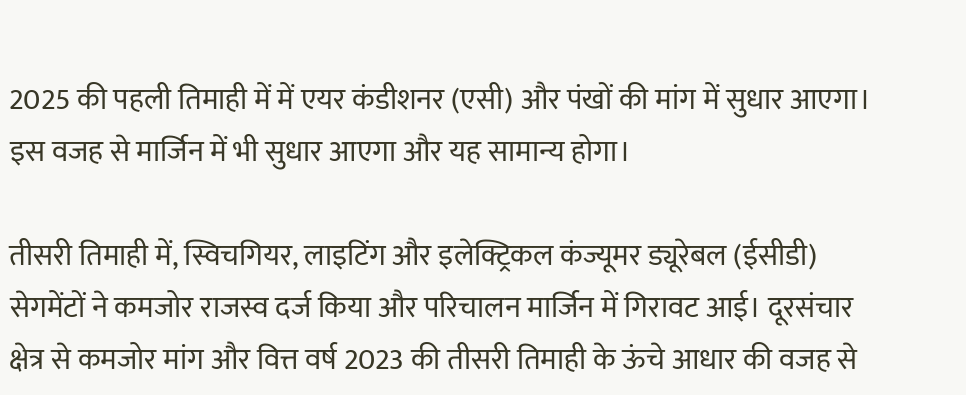2025 की पहली तिमाही में में एयर कंडीशनर (एसी) और पंखों की मांग में सुधार आएगा। इस वजह से मार्जिन में भी सुधार आएगा और यह सामान्य होगा।

तीसरी तिमाही में, स्विचगियर, लाइटिंग और इलेक्ट्रिकल कंज्यूमर ड्यूरेबल (ईसीडी) सेगमेंटों ने कमजोर राजस्व दर्ज किया और परिचालन मार्जिन में गिरावट आई। दूरसंचार क्षेत्र से कमजोर मांग और वित्त वर्ष 2023 की तीसरी तिमाही के ऊंचे आधार की वजह से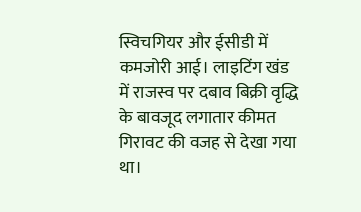स्विचगियर और ईसीडी में कमजोरी आई। लाइटिंग खंड में राजस्व पर दबाव बिक्री वृद्धि के बावजूद लगातार कीमत गिरावट की वजह से देखा गया था।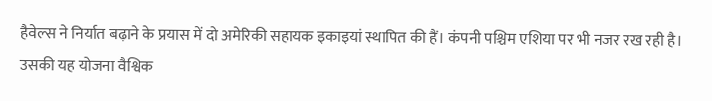हैवेल्स ने निर्यात बढ़ाने के प्रयास में दो अमेरिकी सहायक इकाइयां स्थापित की हैं। कंपनी पश्चिम एशिया पर भी नजर रख रही है। उसकी यह योजना वैश्विक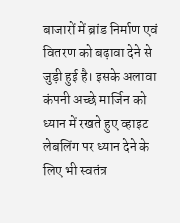बाजारों में ब्रांड निर्माण एवं वितरण को बढ़ावा देने से जुड़ी हुई है। इसके अलावा कंपनी अच्छे मार्जिन को ध्यान में रखते हुए व्हाइट लेबलिंग पर ध्यान देने के लिए भी स्वतंत्र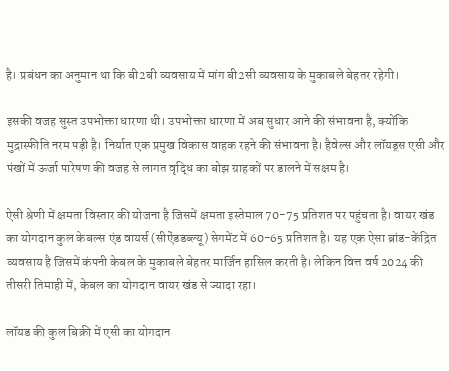है। प्रबंधन का अनुमान था कि बी2बी व्यवसाय में मांग बी2सी व्यवसाय के मुकाबले बेहतर रहेगी।

इसकी वजह सुस्त उपभोक्ता धारणा थी। उपभोक्ता धारणा में अब सुधार आने की संभावना है, क्योंकि मुद्रास्फीति नरम पड़ी है। निर्यात एक प्रमुख विकास वाहक रहने की संभावना है। हैवेल्स और लॉयड्स एसी और पंखों में ऊर्जा पारेषण की वजह से लागत वृद्धि का बोझ ग्राहकों पर डालने में सक्षम है।

ऐसी श्रेणी में क्षमता विस्तार की योजना है जिसमें क्षमता इस्तेमाल 70-75 प्रतिशत पर पहुंचता है। वायर खंड का योगदान कुल केबल्स एंड वायर्स (सीऐंडडब्ल्यू) सेगमेंट में 60-65 प्रतिशत है। यह एक ऐसा ब्रांड-केंद्रित व्यवसाय है जिसमें कंपनी केबल के मुकाबले बेहतर मार्जिन हासिल करती है। लेकिन वित्त वर्ष 2024 की तीसरी तिमाही में, केबल का योगदान वायर खंड से ज्यादा रहा।

लॉयड की कुल बिक्री में एसी का योगदान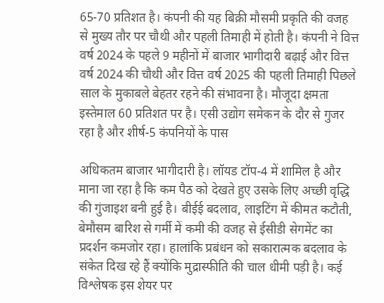65-70 प्रतिशत है। कंपनी की यह बिक्री मौसमी प्रकृति की वजह से मुख्य तौर पर चौथी और पहली तिमाही में होती है। कंपनी ने वित्त वर्ष 2024 के पहले 9 महीनों में बाजार भागीदारी बढ़ाई और वित्त वर्ष 2024 की चौथी और वित्त वर्ष 2025 की पहली तिमाही पिछले साल के मुकाबले बेहतर रहने की संभावना है। मौजूदा क्षमता इस्तेमाल 60 प्रतिशत पर है। एसी उद्योग समेकन के दौर से गुजर रहा है और शीर्ष-5 कंपनियों के पास

अधिकतम बाजार भागीदारी है। लॉयड टॉप-4 में शामिल है और माना जा रहा है कि कम पैठ को देखते हुए उसके लिए अच्छी वृद्धि की गुंजाइश बनी हुई है। बीईई बदलाव, लाइटिंग में कीमत कटौती, बेमौसम बारिश से गर्मी में कमी की वजह से ईसीडी सेगमेंट का प्रदर्शन कमजोर रहा। हालांकि प्रबंधन को सकारात्मक बदलाव के संकेत दिख रहे हैं क्योंकि मुद्रास्फीति की चाल धीमी पड़ी है। कई विश्लेषक इस शेयर पर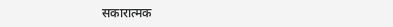सकारात्मक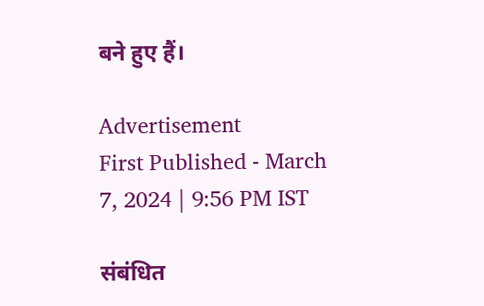बने हुए हैं।

Advertisement
First Published - March 7, 2024 | 9:56 PM IST

संबंधित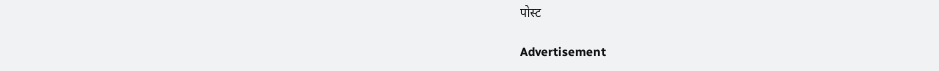पोस्ट

Advertisement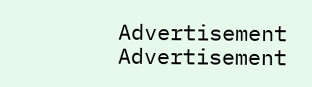Advertisement
Advertisement